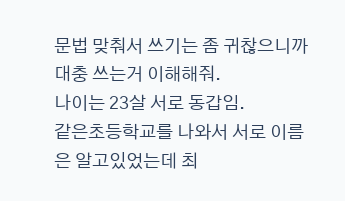문법 맞춰서 쓰기는 좀 귀찮으니까 대충 쓰는거 이해해줘.
나이는 23살 서로 동갑임.
같은초등학교를 나와서 서로 이름은 알고있었는데 최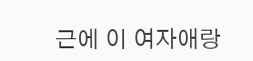근에 이 여자애랑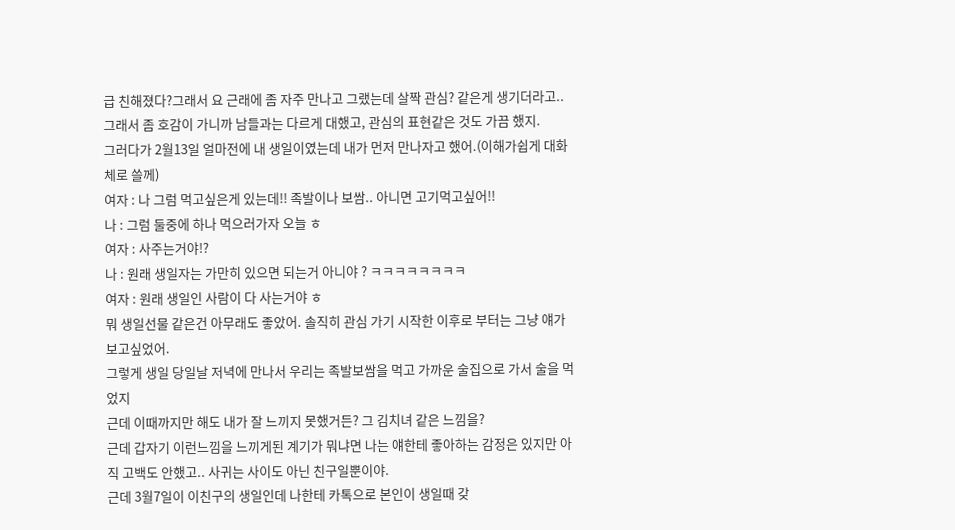급 친해졌다?그래서 요 근래에 좀 자주 만나고 그랬는데 살짝 관심? 같은게 생기더라고..
그래서 좀 호감이 가니까 남들과는 다르게 대했고, 관심의 표현같은 것도 가끔 했지.
그러다가 2월13일 얼마전에 내 생일이였는데 내가 먼저 만나자고 했어.(이해가쉽게 대화체로 쓸께)
여자 : 나 그럼 먹고싶은게 있는데!! 족발이나 보쌈.. 아니면 고기먹고싶어!!
나 : 그럼 둘중에 하나 먹으러가자 오늘 ㅎ
여자 : 사주는거야!?
나 : 원래 생일자는 가만히 있으면 되는거 아니야 ? ㅋㅋㅋㅋㅋㅋㅋㅋ
여자 : 원래 생일인 사람이 다 사는거야 ㅎ
뭐 생일선물 같은건 아무래도 좋았어. 솔직히 관심 가기 시작한 이후로 부터는 그냥 얘가 보고싶었어.
그렇게 생일 당일날 저녁에 만나서 우리는 족발보쌈을 먹고 가까운 술집으로 가서 술을 먹었지
근데 이때까지만 해도 내가 잘 느끼지 못했거든? 그 김치녀 같은 느낌을?
근데 갑자기 이런느낌을 느끼게된 계기가 뭐냐면 나는 얘한테 좋아하는 감정은 있지만 아직 고백도 안했고.. 사귀는 사이도 아닌 친구일뿐이야.
근데 3월7일이 이친구의 생일인데 나한테 카톡으로 본인이 생일때 갖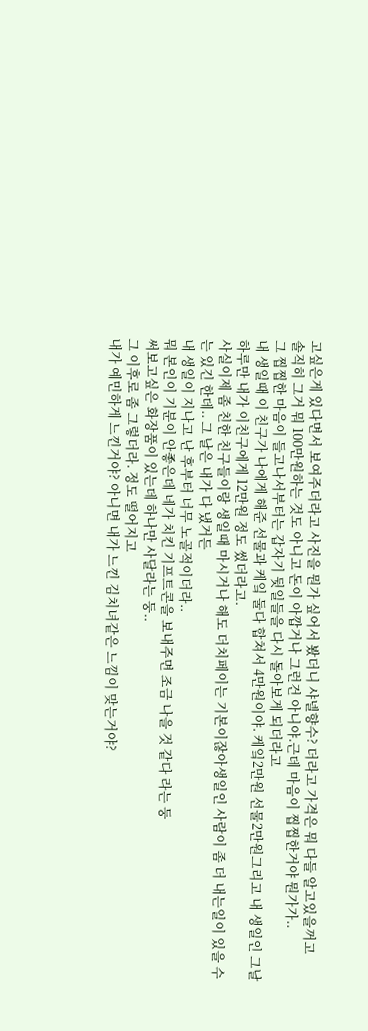고싶은게 있다면서 보여주더라고 사진을 뭔가 싶어서 봤더니 샤넬향수? 더라고 가격은 뭐 다들 알고있을꺼고
솔직히 그거 뭐 100만원하는 것도 아니고 돈이 아깝거나 그런건 아니야.근데 마음이 찝찝한거야 뭔가가..
그 찝찝한 마음이 들고나서부터는 갑자기 뒷일들을 다시 돌아보게 되더라고
내 생일때 이 친구가 나에게 해준 선물과 케잌 둘다 합쳐서 4만원이야. 케잌2만원 선물2만원그리고 내 생일인 그날 하루만 내가 이친구에게 12만원 정도 썼더라고.
사실이제 좀 친한 친구들이랑 생일때 마시거나 해도 더치페이는 기본이잖아생일인 사람이 좀 더 내는일이 있을 수는 있긴 한데.. 그 날은 내가 다 냈거든
내 생일이 지나고 난 후부터 너무 노골적이더라..
뭐 본인이 기분이 안좋은데 네가 치킨 기프트콘을 보내주면 조금 나을 것 같다 라는 둥
써보고싶은 화장품이 있는데 하나만 사달라는 둥..
그 이후로 좀 그렇더라. 정도 떨어지고
내가 예민하게 느낀거야? 아니면 내가 느낀 김치녀같은 느낌이 맞는거야?